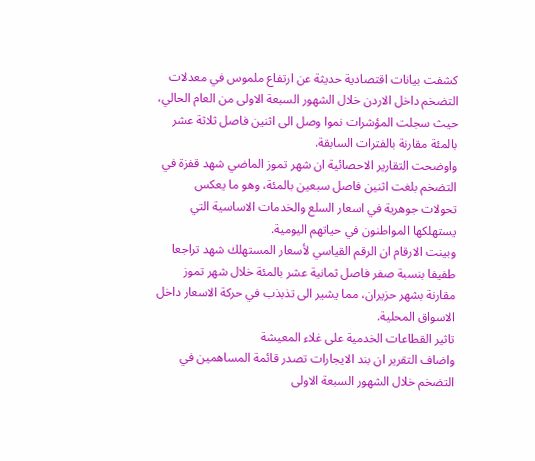كشفت بيانات اقتصادية حديثة عن ارتفاع ملموس في معدلات التضخم داخل الاردن خلال الشهور السبعة الاولى من العام الحالي، حيث سجلت المؤشرات نموا وصل الى اثنين فاصل ثلاثة عشر بالمئة مقارنة بالفترات السابقة.
واوضحت التقارير الاحصائية ان شهر تموز الماضي شهد قفزة في التضخم بلغت اثنين فاصل سبعين بالمئة، وهو ما يعكس تحولات جوهرية في اسعار السلع والخدمات الاساسية التي يستهلكها المواطنون في حياتهم اليومية.
وبينت الارقام ان الرقم القياسي لأسعار المستهلك شهد تراجعا طفيفا بنسبة صفر فاصل ثمانية عشر بالمئة خلال شهر تموز مقارنة بشهر حزيران، مما يشير الى تذبذب في حركة الاسعار داخل الاسواق المحلية.
تاثير القطاعات الخدمية على غلاء المعيشة
واضاف التقرير ان بند الايجارات تصدر قائمة المساهمين في التضخم خلال الشهور السبعة الاولى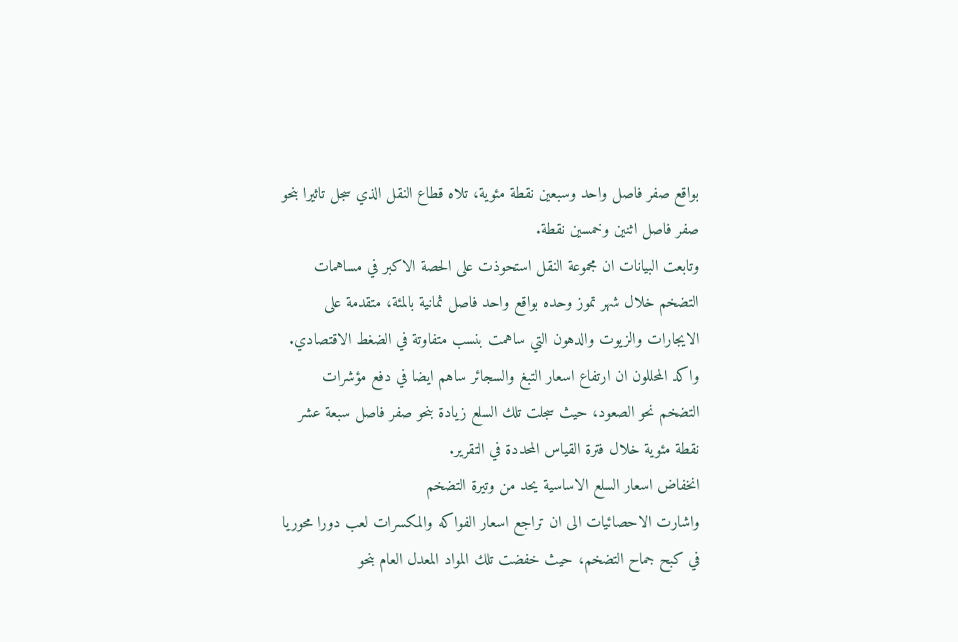بواقع صفر فاصل واحد وسبعين نقطة مئوية، تلاه قطاع النقل الذي سجل تاثيرا بنحو صفر فاصل اثنين وخمسين نقطة.
وتابعت البيانات ان مجموعة النقل استحوذت على الحصة الاكبر في مساهمات التضخم خلال شهر تموز وحده بواقع واحد فاصل ثمانية بالمئة، متقدمة على الايجارات والزيوت والدهون التي ساهمت بنسب متفاوتة في الضغط الاقتصادي.
واكد المحللون ان ارتفاع اسعار التبغ والسجائر ساهم ايضا في دفع مؤشرات التضخم نحو الصعود، حيث سجلت تلك السلع زيادة بنحو صفر فاصل سبعة عشر نقطة مئوية خلال فترة القياس المحددة في التقرير.
انخفاض اسعار السلع الاساسية يحد من وتيرة التضخم
واشارت الاحصائيات الى ان تراجع اسعار الفواكه والمكسرات لعب دورا محوريا في كبح جماح التضخم، حيث خفضت تلك المواد المعدل العام بنحو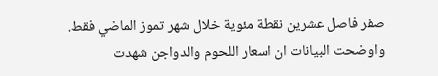صفر فاصل عشرين نقطة مئوية خلال شهر تموز الماضي فقط.
واوضحت البيانات ان اسعار اللحوم والدواجن شهدت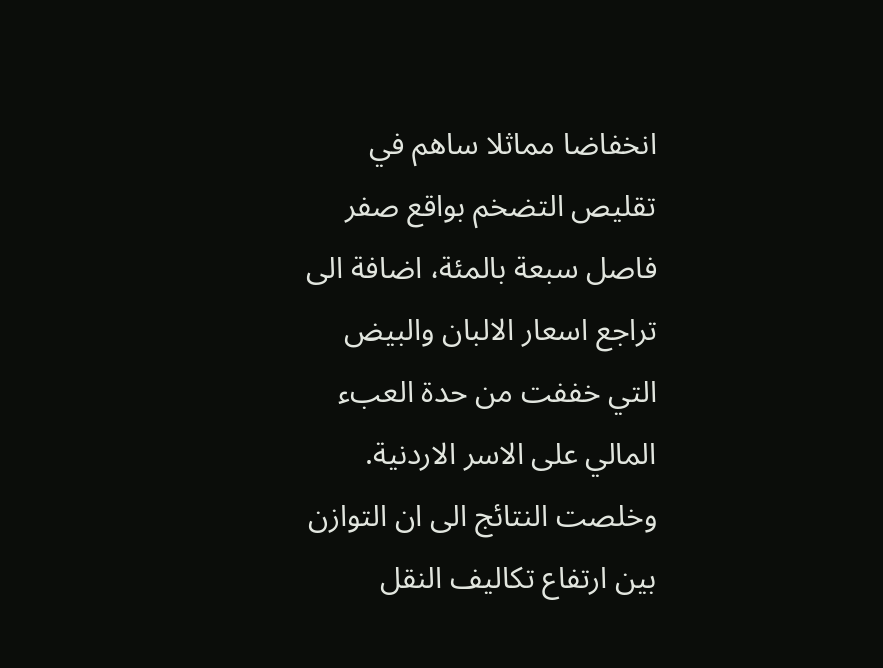انخفاضا مماثلا ساهم في تقليص التضخم بواقع صفر فاصل سبعة بالمئة، اضافة الى تراجع اسعار الالبان والبيض التي خففت من حدة العبء المالي على الاسر الاردنية.
وخلصت النتائج الى ان التوازن بين ارتفاع تكاليف النقل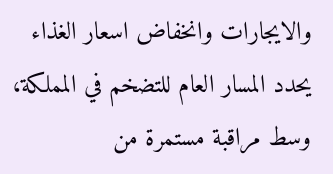والايجارات وانخفاض اسعار الغذاء يحدد المسار العام للتضخم في المملكة، وسط مراقبة مستمرة من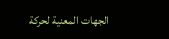الجهات المعنية لحركة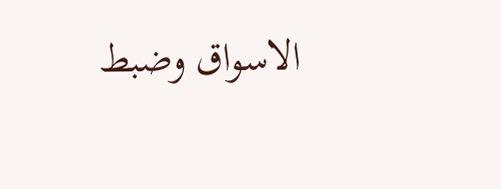الاسواق وضبط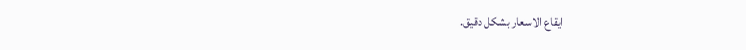ايقاع الاسعار بشكل دقيق.